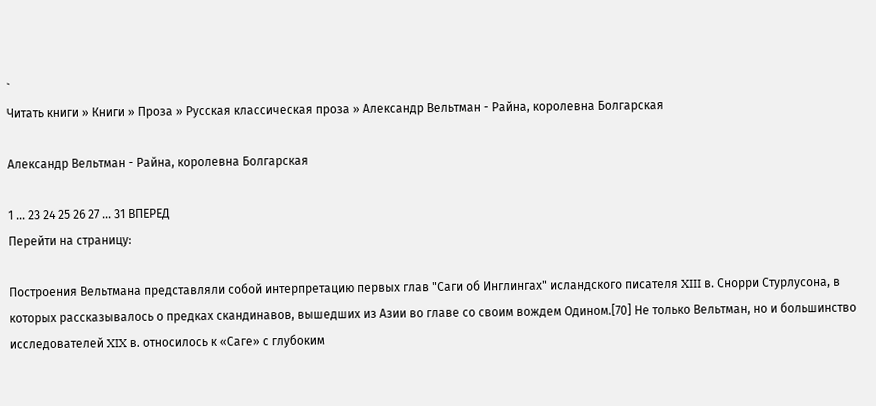`
Читать книги » Книги » Проза » Русская классическая проза » Александр Вельтман - Райна, королевна Болгарская

Александр Вельтман - Райна, королевна Болгарская

1 ... 23 24 25 26 27 ... 31 ВПЕРЕД
Перейти на страницу:

Построения Вельтмана представляли собой интерпретацию первых глав "Саги об Инглингах" исландского писателя XIII в. Снорри Стурлусона, в которых рассказывалось о предках скандинавов, вышедших из Азии во главе со своим вождем Одином.[70] Не только Вельтман, но и большинство исследователей XIX в. относилось к «Саге» с глубоким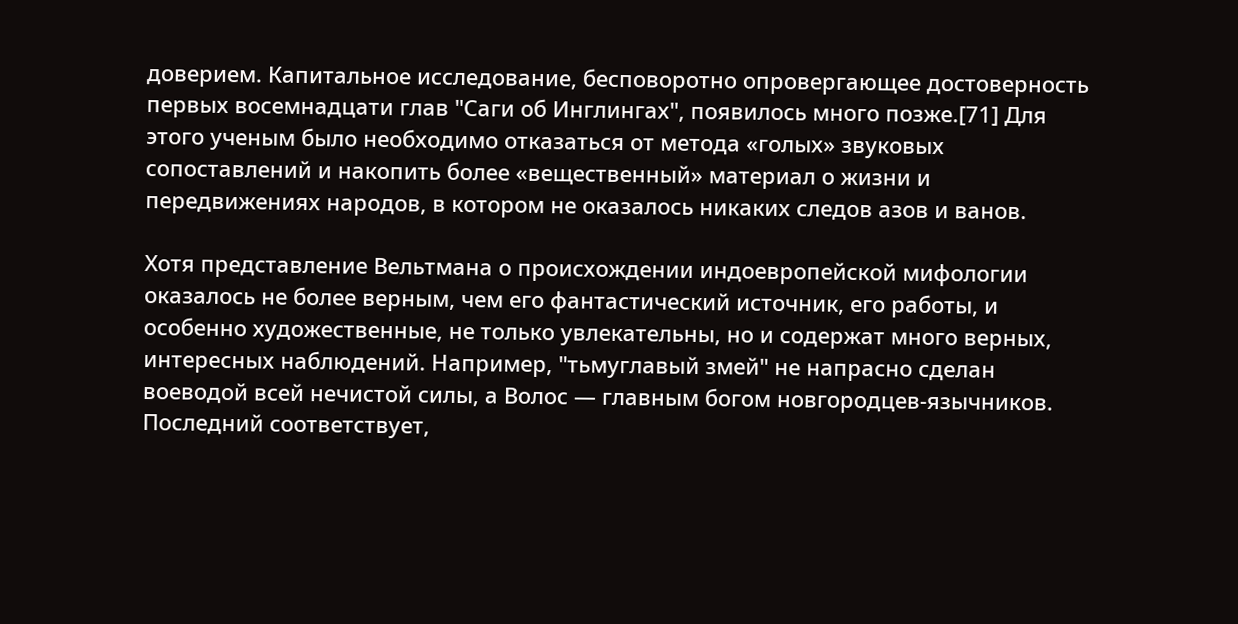доверием. Капитальное исследование, бесповоротно опровергающее достоверность первых восемнадцати глав "Саги об Инглингах", появилось много позже.[71] Для этого ученым было необходимо отказаться от метода «голых» звуковых сопоставлений и накопить более «вещественный» материал о жизни и передвижениях народов, в котором не оказалось никаких следов азов и ванов.

Хотя представление Вельтмана о происхождении индоевропейской мифологии оказалось не более верным, чем его фантастический источник, его работы, и особенно художественные, не только увлекательны, но и содержат много верных, интересных наблюдений. Например, "тьмуглавый змей" не напрасно сделан воеводой всей нечистой силы, а Волос — главным богом новгородцев-язычников. Последний соответствует,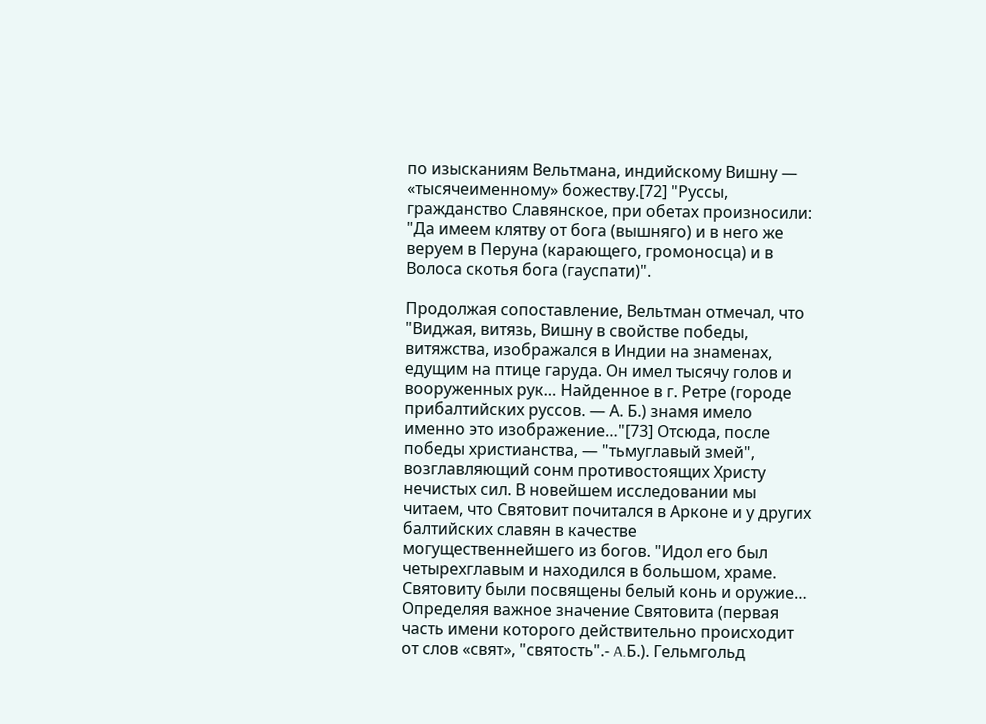по изысканиям Вельтмана, индийскому Вишну — «тысячеименному» божеству.[72] "Руссы, гражданство Славянское, при обетах произносили: "Да имеем клятву от бога (вышняго) и в него же веруем в Перуна (карающего, громоносца) и в Волоса скотья бога (гауспати)".

Продолжая сопоставление, Вельтман отмечал, что "Виджая, витязь, Вишну в свойстве победы, витяжства, изображался в Индии на знаменах, едущим на птице гаруда. Он имел тысячу голов и вооруженных рук… Найденное в г. Ретре (городе прибалтийских руссов. — А. Б.) знамя имело именно это изображение…"[73] Отсюда, после победы христианства, — "тьмуглавый змей", возглавляющий сонм противостоящих Христу нечистых сил. В новейшем исследовании мы читаем, что Святовит почитался в Арконе и у других балтийских славян в качестве могущественнейшего из богов. "Идол его был четырехглавым и находился в большом, храме. Святовиту были посвящены белый конь и оружие… Определяя важное значение Святовита (первая часть имени которого действительно происходит от слов «свят», "святость".- A.Б.). Гельмгольд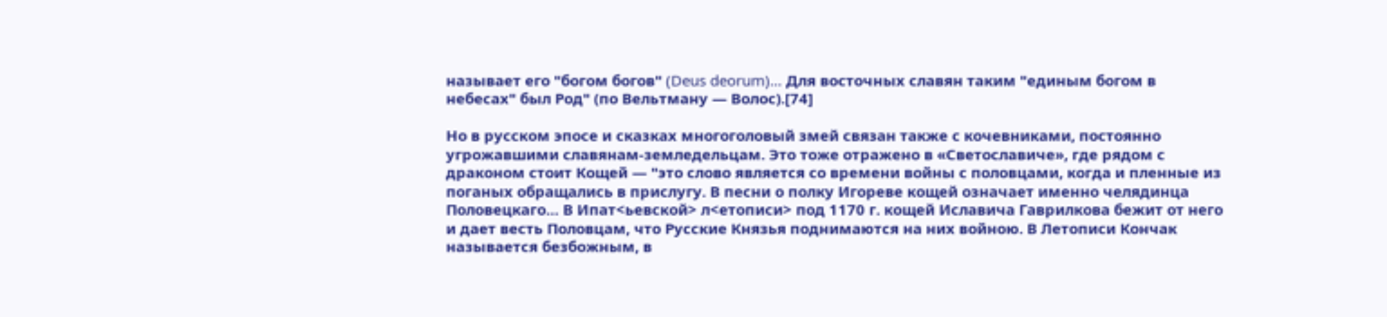называет его "богом богов" (Deus deorum)… Для восточных славян таким "единым богом в небесах" был Род" (по Вельтману — Волос).[74]

Но в русском эпосе и сказках многоголовый змей связан также с кочевниками, постоянно угрожавшими славянам-земледельцам. Это тоже отражено в «Светославиче», где рядом с драконом стоит Кощей — "это слово является со времени войны с половцами, когда и пленные из поганых обращались в прислугу. В песни о полку Игореве кощей означает именно челядинца Половецкаго… В Ипат<ьевской> л<етописи> под 1170 г. кощей Иславича Гаврилкова бежит от него и дает весть Половцам, что Русские Князья поднимаются на них войною. В Летописи Кончак называется безбожным, в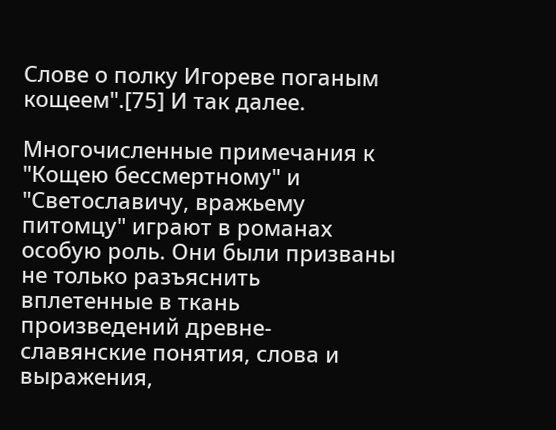Слове о полку Игореве поганым кощеем".[75] И так далее.

Многочисленные примечания к "Кощею бессмертному" и "Светославичу, вражьему питомцу" играют в романах особую роль. Они были призваны не только разъяснить вплетенные в ткань произведений древне-славянские понятия, слова и выражения,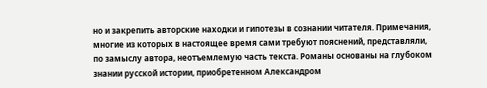но и закрепить авторские находки и гипотезы в сознании читателя. Примечания, многие из которых в настоящее время сами требуют пояснений, представляли, по замыслу автора, неотъемлемую часть текста. Романы основаны на глубоком знании русской истории, приобретенном Александром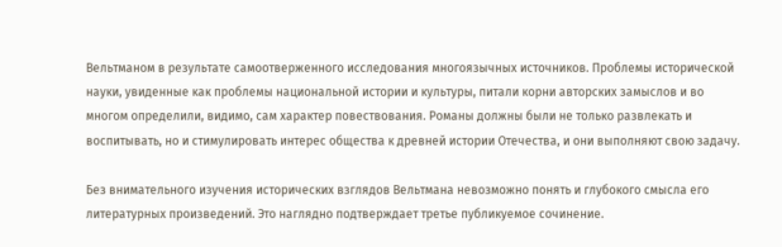Вельтманом в результате самоотверженного исследования многоязычных источников. Проблемы исторической науки, увиденные как проблемы национальной истории и культуры, питали корни авторских замыслов и во многом определили, видимо, сам характер повествования. Романы должны были не только развлекать и воспитывать, но и стимулировать интерес общества к древней истории Отечества, и они выполняют свою задачу.

Без внимательного изучения исторических взглядов Вельтмана невозможно понять и глубокого смысла его литературных произведений. Это наглядно подтверждает третье публикуемое сочинение.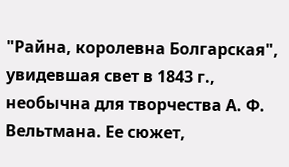"Райна, королевна Болгарская", увидевшая свет в 1843 г., необычна для творчества А. Ф. Вельтмана. Ее сюжет,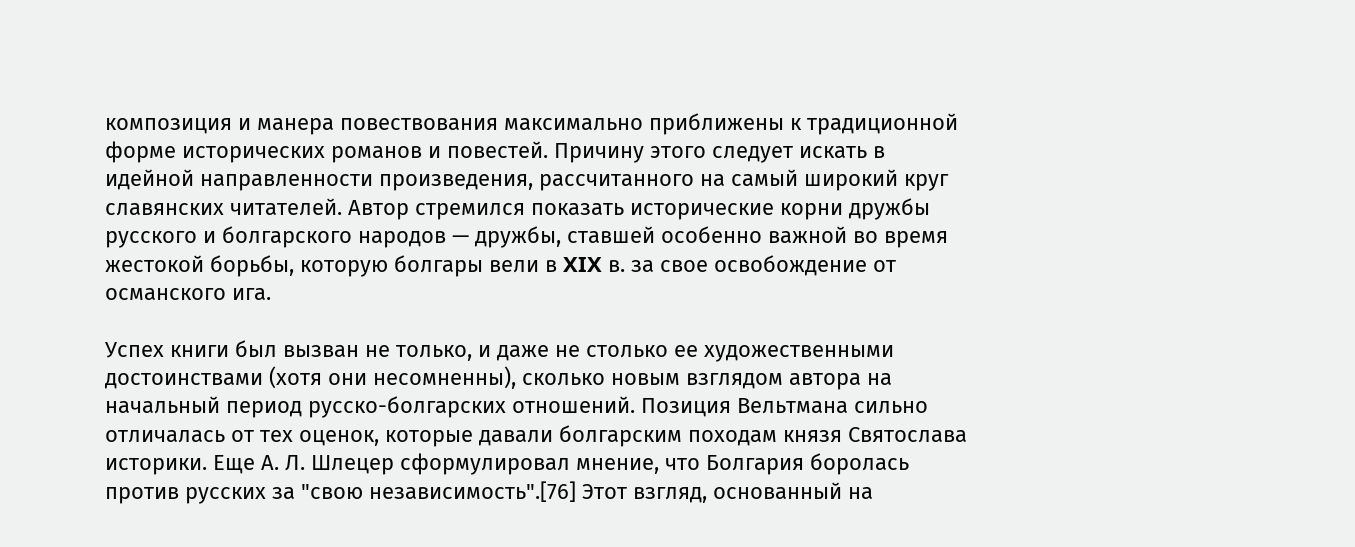композиция и манера повествования максимально приближены к традиционной форме исторических романов и повестей. Причину этого следует искать в идейной направленности произведения, рассчитанного на самый широкий круг славянских читателей. Автор стремился показать исторические корни дружбы русского и болгарского народов — дружбы, ставшей особенно важной во время жестокой борьбы, которую болгары вели в XIX в. за свое освобождение от османского ига.

Успех книги был вызван не только, и даже не столько ее художественными достоинствами (хотя они несомненны), сколько новым взглядом автора на начальный период русско-болгарских отношений. Позиция Вельтмана сильно отличалась от тех оценок, которые давали болгарским походам князя Святослава историки. Еще А. Л. Шлецер сформулировал мнение, что Болгария боролась против русских за "свою независимость".[76] Этот взгляд, основанный на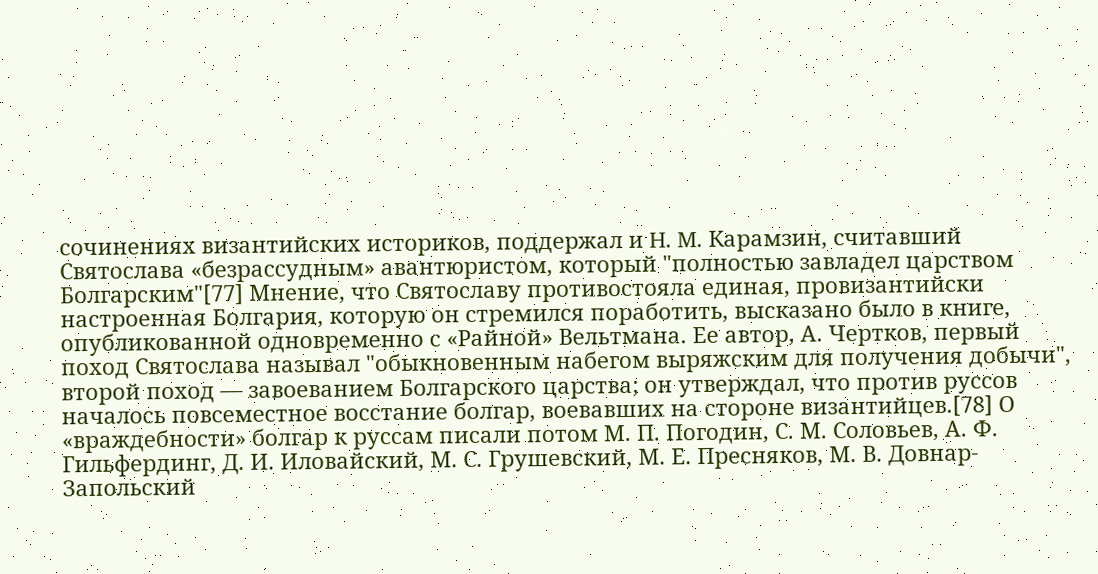сочинениях византийских историков, поддержал и H. M. Карамзин, считавший Святослава «безрассудным» авантюристом, который "полностью завладел царством Болгарским"[77] Мнение, что Святославу противостояла единая, провизантийски настроенная Болгария, которую он стремился поработить, высказано было в книге, опубликованной одновременно с «Райной» Вельтмана. Ее автор, А. Чертков, первый поход Святослава называл "обыкновенным набегом выряжским для получения добычи", второй поход — завоеванием Болгарского царства; он утверждал, что против руссов началось повсеместное восстание болгар, воевавших на стороне византийцев.[78] О «враждебности» болгар к руссам писали потом М. П. Погодин, С. М. Соловьев, А. Ф. Гильфердинг, Д. И. Иловайский, М. С. Грушевский, М. Е. Пресняков, М. В. Довнар-Запольский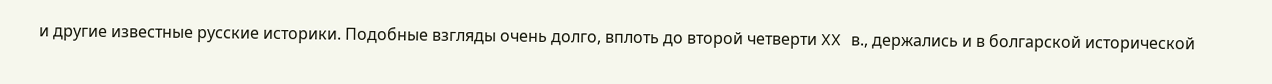и другие известные русские историки. Подобные взгляды очень долго, вплоть до второй четверти XX в., держались и в болгарской исторической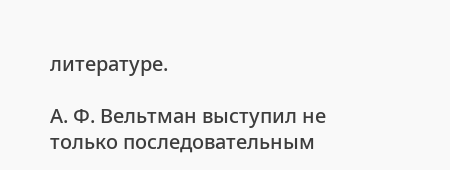литературе.

А. Ф. Вельтман выступил не только последовательным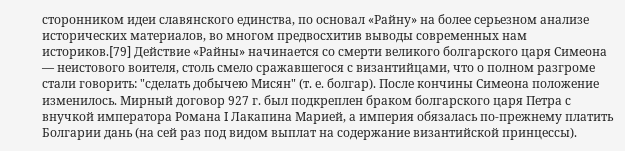сторонником идеи славянского единства, по основал «Райну» на более серьезном анализе исторических материалов, во многом предвосхитив выводы современных нам историков.[79] Действие «Райны» начинается со смерти великого болгарского царя Симеона — неистового воителя, столь смело сражавшегося с византийцами, что о полном разгроме стали говорить: "сделать добычею Мисян" (т. е. болгар). После кончины Симеона положение изменилось. Мирный договор 927 г. был подкреплен браком болгарского царя Петра с внучкой императора Романа I Лакапина Марией, а империя обязалась по-прежнему платить Болгарии дань (на сей раз под видом выплат на содержание византийской принцессы).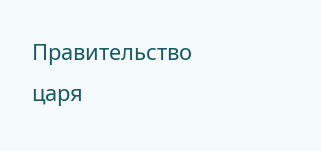Правительство царя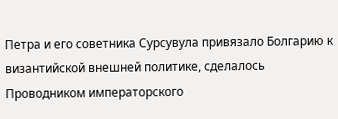Петра и его советника Сурсувула привязало Болгарию к византийской внешней политике, сделалось Проводником императорского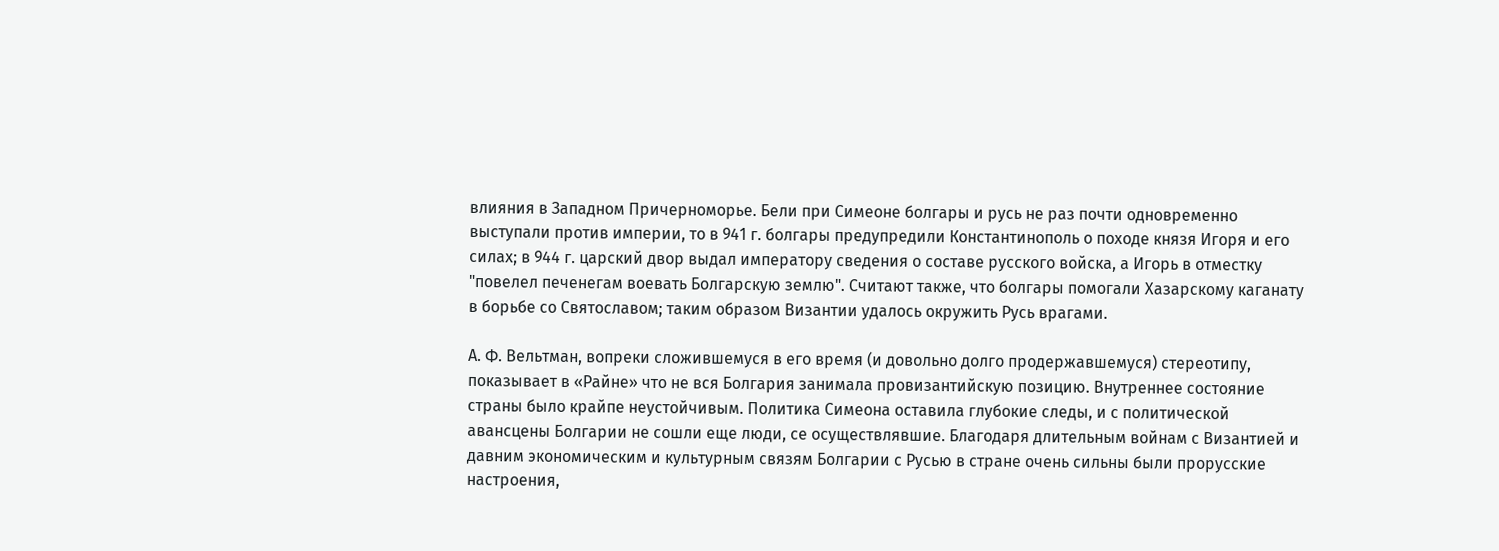влияния в Западном Причерноморье. Бели при Симеоне болгары и русь не раз почти одновременно выступали против империи, то в 941 г. болгары предупредили Константинополь о походе князя Игоря и его силах; в 944 г. царский двор выдал императору сведения о составе русского войска, а Игорь в отместку "повелел печенегам воевать Болгарскую землю". Считают также, что болгары помогали Хазарскому каганату в борьбе со Святославом; таким образом Византии удалось окружить Русь врагами.

А. Ф. Вельтман, вопреки сложившемуся в его время (и довольно долго продержавшемуся) стереотипу, показывает в «Райне» что не вся Болгария занимала провизантийскую позицию. Внутреннее состояние страны было крайпе неустойчивым. Политика Симеона оставила глубокие следы, и с политической авансцены Болгарии не сошли еще люди, се осуществлявшие. Благодаря длительным войнам с Византией и давним экономическим и культурным связям Болгарии с Русью в стране очень сильны были прорусские настроения,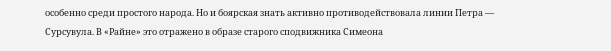особенно среди простого народа. Но и боярская знать активно противодействовала линии Петра — Сурсувула. В «Райне» это отражено в образе старого сподвижника Симеона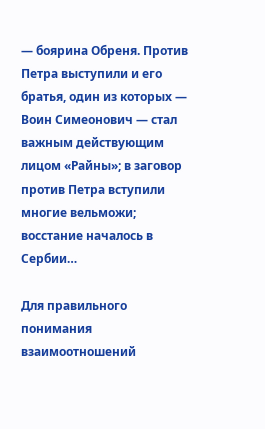— боярина Обреня. Против Петра выступили и его братья, один из которых — Воин Симеонович — стал важным действующим лицом «Райны»; в заговор против Петра вступили многие вельможи; восстание началось в Сербии…

Для правильного понимания взаимоотношений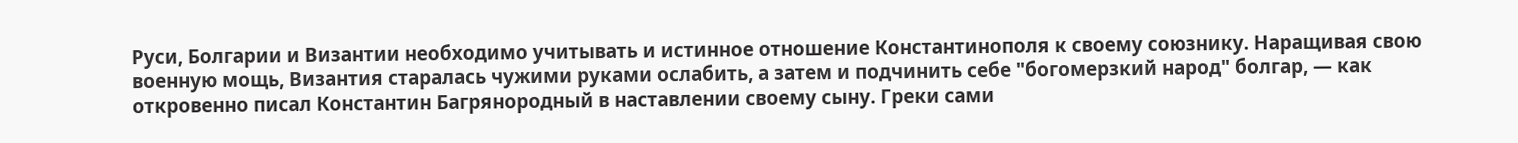Руси, Болгарии и Византии необходимо учитывать и истинное отношение Константинополя к своему союзнику. Наращивая свою военную мощь, Византия старалась чужими руками ослабить, а затем и подчинить себе "богомерзкий народ" болгар, — как откровенно писал Константин Багрянородный в наставлении своему сыну. Греки сами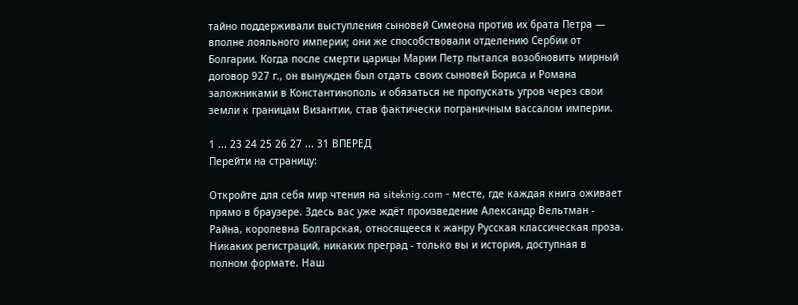тайно поддерживали выступления сыновей Симеона против их брата Петра — вполне лояльного империи; они же способствовали отделению Сербии от Болгарии. Когда после смерти царицы Марии Петр пытался возобновить мирный договор 927 г., он вынужден был отдать своих сыновей Бориса и Романа заложниками в Константинополь и обязаться не пропускать угров через свои земли к границам Византии, став фактически пограничным вассалом империи.

1 ... 23 24 25 26 27 ... 31 ВПЕРЕД
Перейти на страницу:

Откройте для себя мир чтения на siteknig.com - месте, где каждая книга оживает прямо в браузере. Здесь вас уже ждёт произведение Александр Вельтман - Райна, королевна Болгарская, относящееся к жанру Русская классическая проза. Никаких регистраций, никаких преград - только вы и история, доступная в полном формате. Наш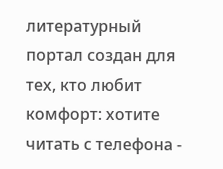литературный портал создан для тех, кто любит комфорт: хотите читать с телефона -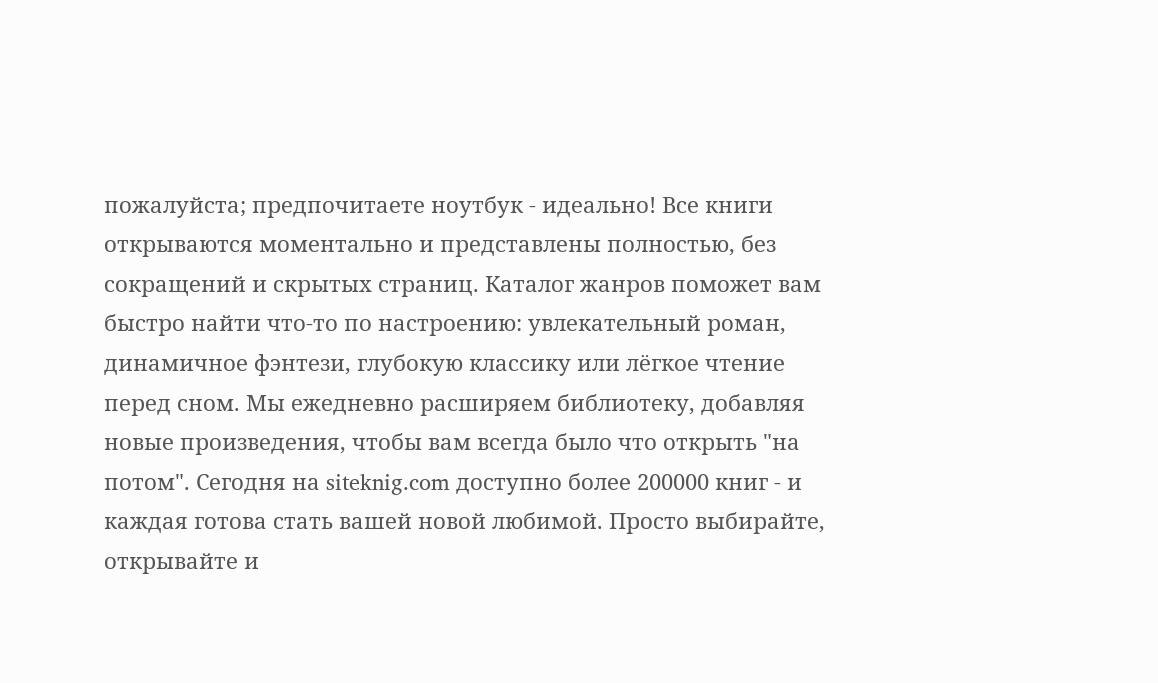пожалуйста; предпочитаете ноутбук - идеально! Все книги открываются моментально и представлены полностью, без сокращений и скрытых страниц. Каталог жанров поможет вам быстро найти что-то по настроению: увлекательный роман, динамичное фэнтези, глубокую классику или лёгкое чтение перед сном. Мы ежедневно расширяем библиотеку, добавляя новые произведения, чтобы вам всегда было что открыть "на потом". Сегодня на siteknig.com доступно более 200000 книг - и каждая готова стать вашей новой любимой. Просто выбирайте, открывайте и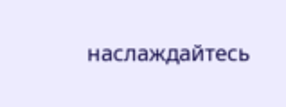наслаждайтесь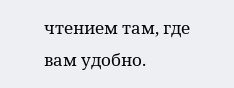чтением там, где вам удобно.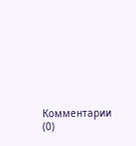Комментарии (0)